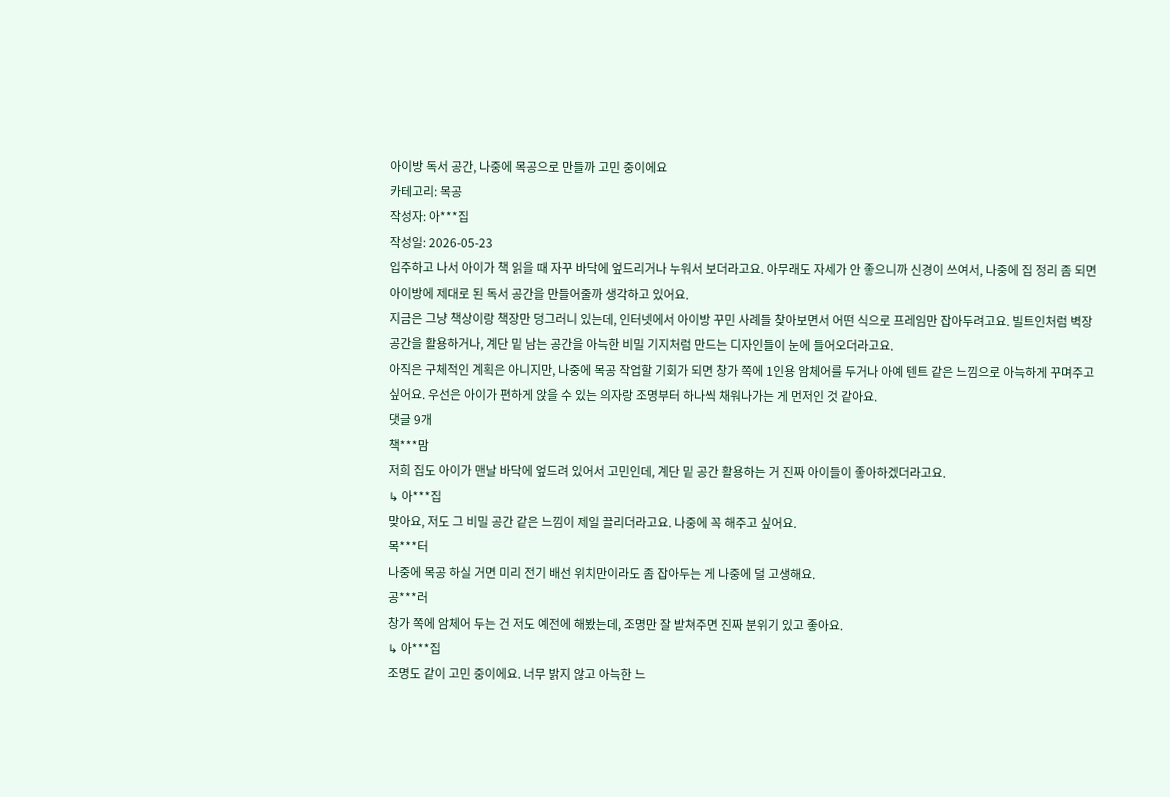아이방 독서 공간, 나중에 목공으로 만들까 고민 중이에요
카테고리: 목공
작성자: 아***집
작성일: 2026-05-23
입주하고 나서 아이가 책 읽을 때 자꾸 바닥에 엎드리거나 누워서 보더라고요. 아무래도 자세가 안 좋으니까 신경이 쓰여서, 나중에 집 정리 좀 되면 아이방에 제대로 된 독서 공간을 만들어줄까 생각하고 있어요.
지금은 그냥 책상이랑 책장만 덩그러니 있는데, 인터넷에서 아이방 꾸민 사례들 찾아보면서 어떤 식으로 프레임만 잡아두려고요. 빌트인처럼 벽장 공간을 활용하거나, 계단 밑 남는 공간을 아늑한 비밀 기지처럼 만드는 디자인들이 눈에 들어오더라고요.
아직은 구체적인 계획은 아니지만, 나중에 목공 작업할 기회가 되면 창가 쪽에 1인용 암체어를 두거나 아예 텐트 같은 느낌으로 아늑하게 꾸며주고 싶어요. 우선은 아이가 편하게 앉을 수 있는 의자랑 조명부터 하나씩 채워나가는 게 먼저인 것 같아요.
댓글 9개
책***맘
저희 집도 아이가 맨날 바닥에 엎드려 있어서 고민인데, 계단 밑 공간 활용하는 거 진짜 아이들이 좋아하겠더라고요.
↳ 아***집
맞아요, 저도 그 비밀 공간 같은 느낌이 제일 끌리더라고요. 나중에 꼭 해주고 싶어요.
목***터
나중에 목공 하실 거면 미리 전기 배선 위치만이라도 좀 잡아두는 게 나중에 덜 고생해요.
공***러
창가 쪽에 암체어 두는 건 저도 예전에 해봤는데, 조명만 잘 받쳐주면 진짜 분위기 있고 좋아요.
↳ 아***집
조명도 같이 고민 중이에요. 너무 밝지 않고 아늑한 느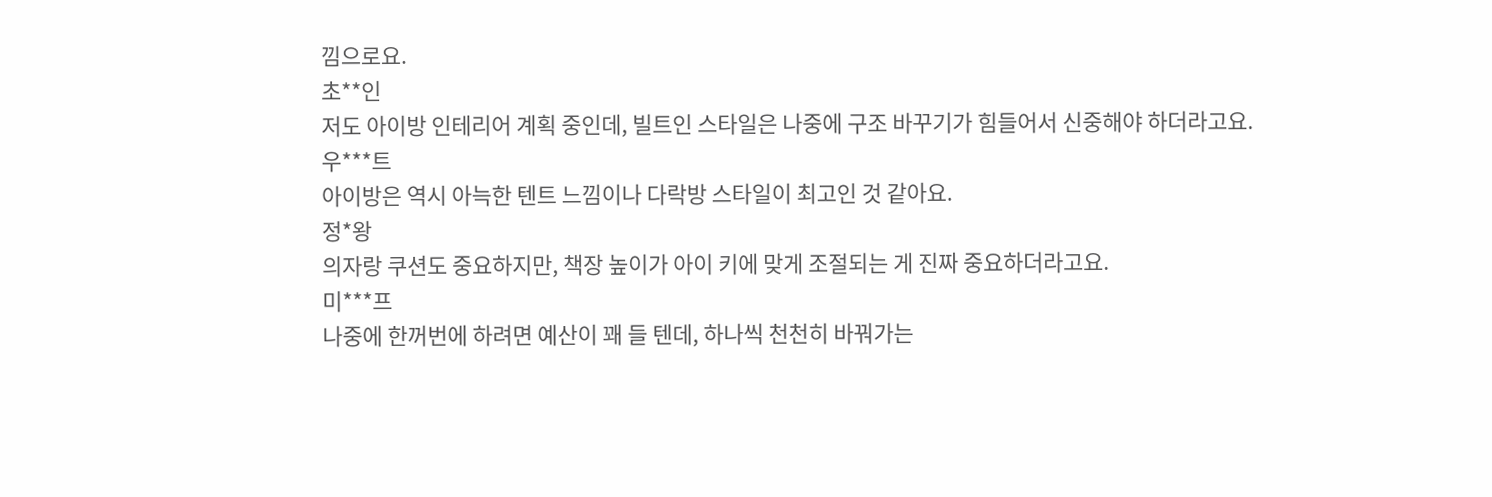낌으로요.
초**인
저도 아이방 인테리어 계획 중인데, 빌트인 스타일은 나중에 구조 바꾸기가 힘들어서 신중해야 하더라고요.
우***트
아이방은 역시 아늑한 텐트 느낌이나 다락방 스타일이 최고인 것 같아요.
정*왕
의자랑 쿠션도 중요하지만, 책장 높이가 아이 키에 맞게 조절되는 게 진짜 중요하더라고요.
미***프
나중에 한꺼번에 하려면 예산이 꽤 들 텐데, 하나씩 천천히 바꿔가는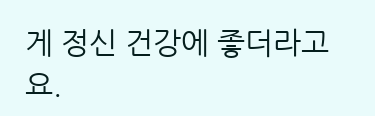게 정신 건강에 좋더라고요.